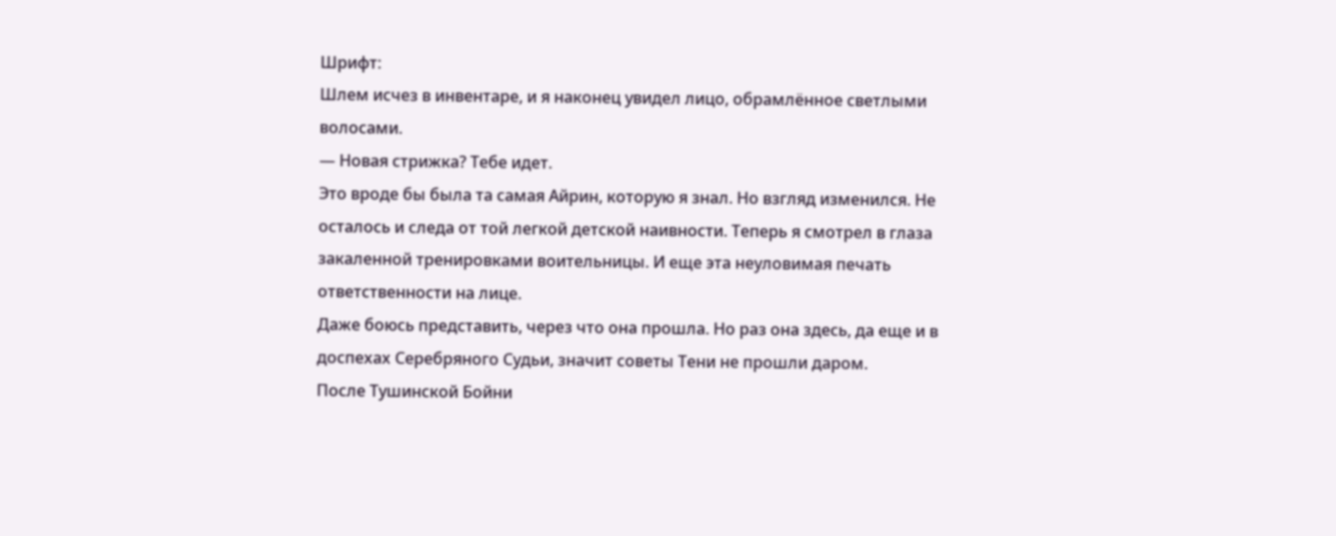Шрифт:
Шлем исчез в инвентаре, и я наконец увидел лицо, обрамлённое светлыми волосами.
— Новая стрижка? Тебе идет.
Это вроде бы была та самая Айрин, которую я знал. Но взгляд изменился. Не осталось и следа от той легкой детской наивности. Теперь я смотрел в глаза закаленной тренировками воительницы. И еще эта неуловимая печать ответственности на лице.
Даже боюсь представить, через что она прошла. Но раз она здесь, да еще и в доспехах Серебряного Судьи, значит советы Тени не прошли даром.
После Тушинской Бойни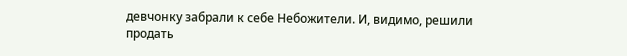девчонку забрали к себе Небожители. И, видимо, решили продать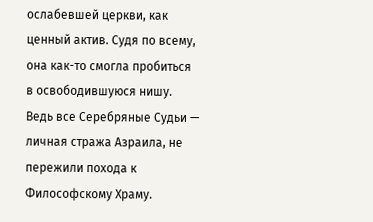ослабевшей церкви, как ценный актив. Судя по всему, она как-то смогла пробиться в освободившуюся нишу. Ведь все Серебряные Судьи — личная стража Азраила, не пережили похода к Философскому Храму.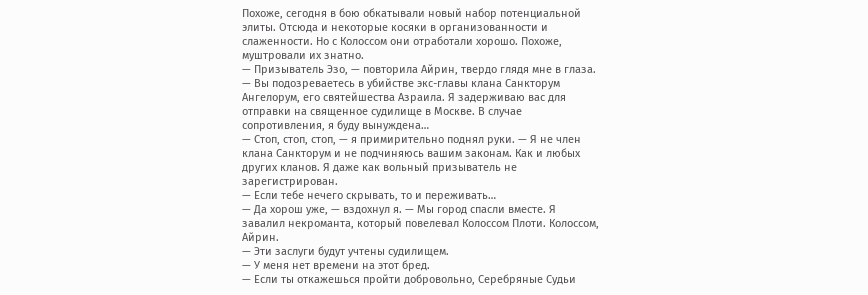Похоже, сегодня в бою обкатывали новый набор потенциальной элиты. Отсюда и некоторые косяки в организованности и слаженности. Но с Колоссом они отработали хорошо. Похоже, муштровали их знатно.
— Призыватель Эзо, — повторила Айрин, твердо глядя мне в глаза. — Вы подозреваетесь в убийстве экс-главы клана Санкторум Ангелорум, его святейшества Азраила. Я задерживаю вас для отправки на священное судилище в Москве. В случае сопротивления, я буду вынуждена…
— Стоп, стоп, стоп, — я примирительно поднял руки. — Я не член клана Санкторум и не подчиняюсь вашим законам. Как и любых других кланов. Я даже как вольный призыватель не зарегистрирован.
— Если тебе нечего скрывать, то и переживать…
— Да хорош уже, — вздохнул я. — Мы город спасли вместе. Я завалил некроманта, который повелевал Колоссом Плоти. Колоссом, Айрин.
— Эти заслуги будут учтены судилищем.
— У меня нет времени на этот бред.
— Если ты откажешься пройти добровольно, Серебряные Судьи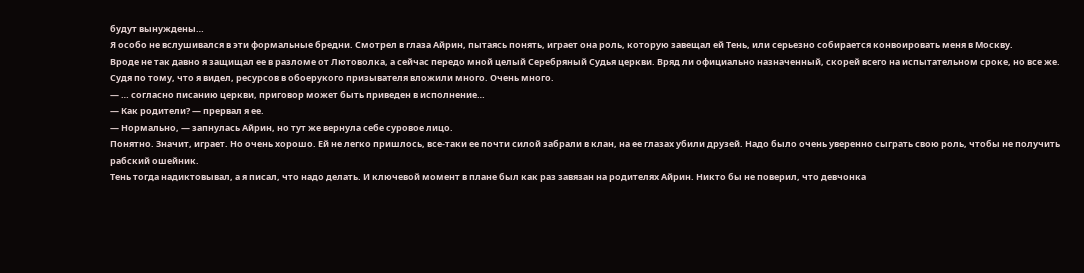будут вынуждены…
Я особо не вслушивался в эти формальные бредни. Смотрел в глаза Айрин, пытаясь понять, играет она роль, которую завещал ей Тень, или серьезно собирается конвоировать меня в Москву.
Вроде не так давно я защищал ее в разломе от Лютоволка, а сейчас передо мной целый Серебряный Судья церкви. Вряд ли официально назначенный, скорей всего на испытательном сроке, но все же.
Судя по тому, что я видел, ресурсов в обоерукого призывателя вложили много. Очень много.
— … согласно писанию церкви, приговор может быть приведен в исполнение…
— Как родители? — прервал я ее.
— Нормально, — запнулась Айрин, но тут же вернула себе суровое лицо.
Понятно. Значит, играет. Но очень хорошо. Ей не легко пришлось, все-таки ее почти силой забрали в клан, на ее глазах убили друзей. Надо было очень уверенно сыграть свою роль, чтобы не получить рабский ошейник.
Тень тогда надиктовывал, а я писал, что надо делать. И ключевой момент в плане был как раз завязан на родителях Айрин. Никто бы не поверил, что девчонка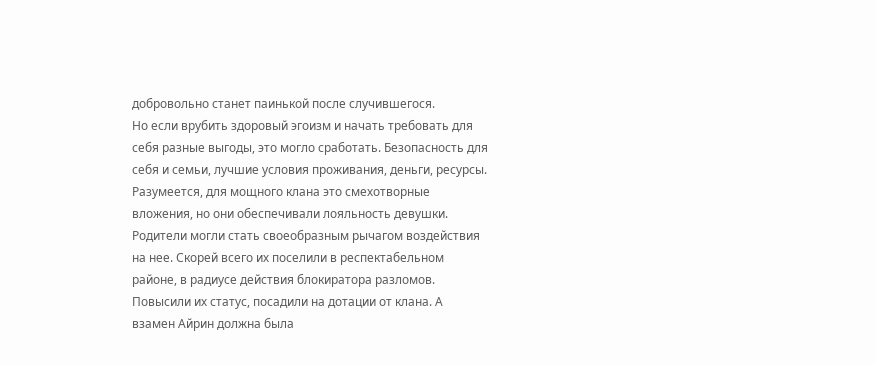добровольно станет паинькой после случившегося.
Но если врубить здоровый эгоизм и начать требовать для себя разные выгоды, это могло сработать. Безопасность для себя и семьи, лучшие условия проживания, деньги, ресурсы. Разумеется, для мощного клана это смехотворные вложения, но они обеспечивали лояльность девушки.
Родители могли стать своеобразным рычагом воздействия на нее. Скорей всего их поселили в респектабельном районе, в радиусе действия блокиратора разломов. Повысили их статус, посадили на дотации от клана. А взамен Айрин должна была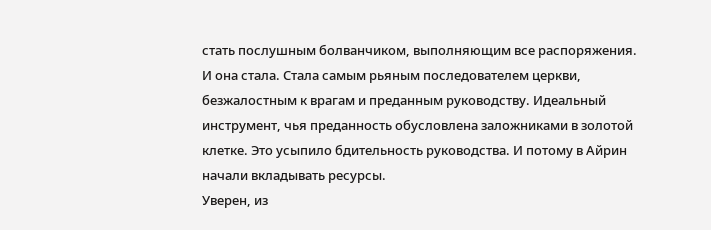стать послушным болванчиком, выполняющим все распоряжения.
И она стала. Стала самым рьяным последователем церкви, безжалостным к врагам и преданным руководству. Идеальный инструмент, чья преданность обусловлена заложниками в золотой клетке. Это усыпило бдительность руководства. И потому в Айрин начали вкладывать ресурсы.
Уверен, из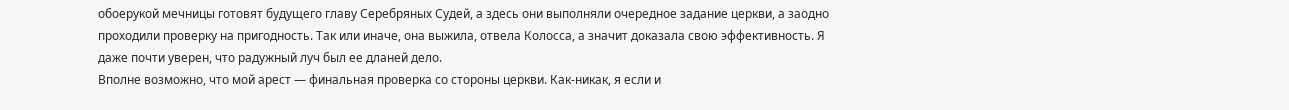обоерукой мечницы готовят будущего главу Серебряных Судей, а здесь они выполняли очередное задание церкви, а заодно проходили проверку на пригодность. Так или иначе, она выжила, отвела Колосса, а значит доказала свою эффективность. Я даже почти уверен, что радужный луч был ее дланей дело.
Вполне возможно, что мой арест — финальная проверка со стороны церкви. Как-никак, я если и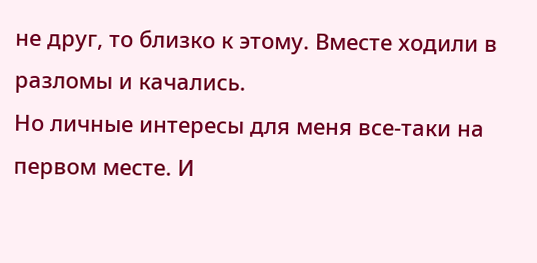не друг, то близко к этому. Вместе ходили в разломы и качались.
Но личные интересы для меня все-таки на первом месте. И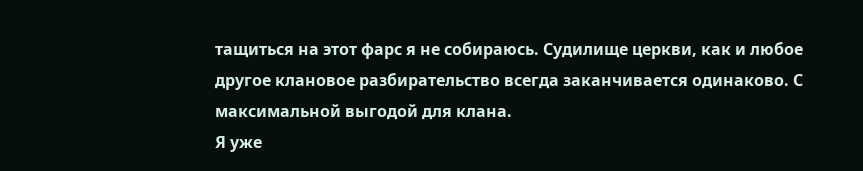тащиться на этот фарс я не собираюсь. Судилище церкви, как и любое другое клановое разбирательство всегда заканчивается одинаково. С максимальной выгодой для клана.
Я уже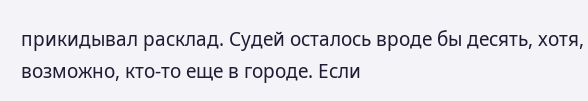прикидывал расклад. Судей осталось вроде бы десять, хотя, возможно, кто-то еще в городе. Если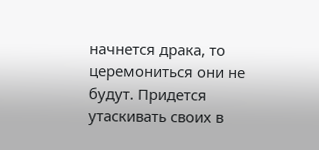начнется драка, то церемониться они не будут. Придется утаскивать своих в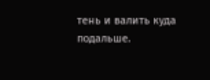тень и валить куда подальше.